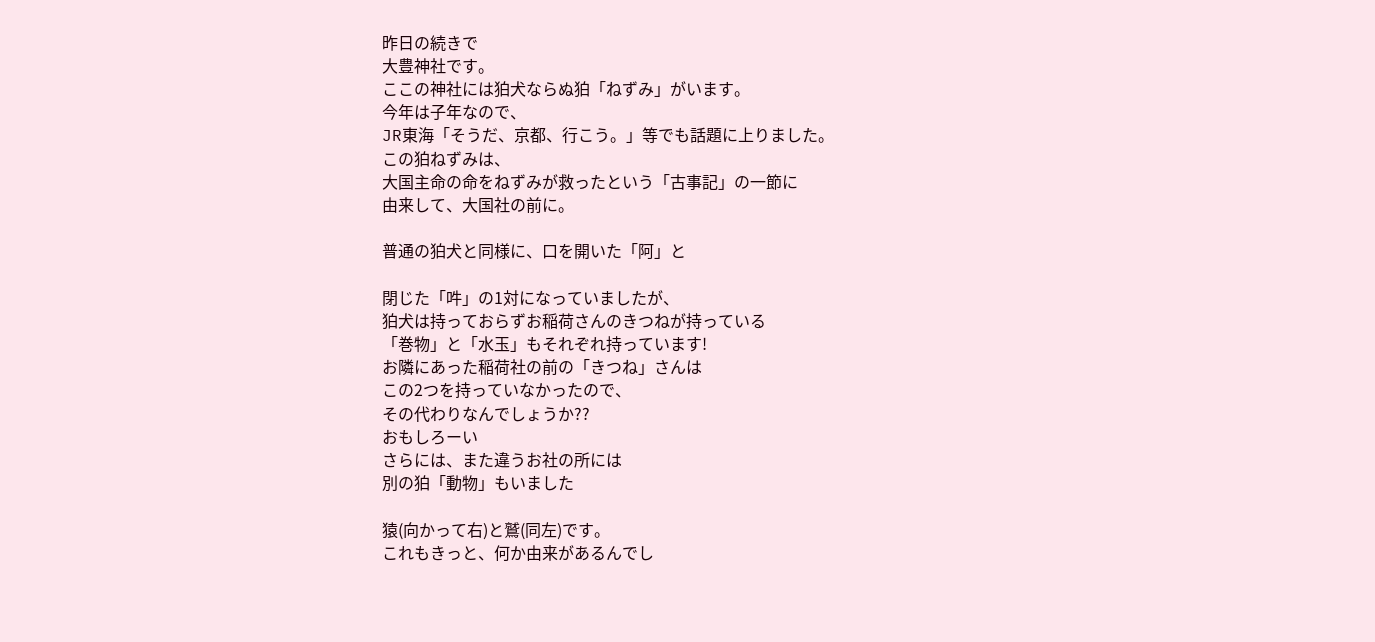昨日の続きで
大豊神社です。
ここの神社には狛犬ならぬ狛「ねずみ」がいます。
今年は子年なので、
JR東海「そうだ、京都、行こう。」等でも話題に上りました。
この狛ねずみは、
大国主命の命をねずみが救ったという「古事記」の一節に
由来して、大国社の前に。

普通の狛犬と同様に、口を開いた「阿」と

閉じた「吽」の1対になっていましたが、
狛犬は持っておらずお稲荷さんのきつねが持っている
「巻物」と「水玉」もそれぞれ持っています!
お隣にあった稲荷社の前の「きつね」さんは
この2つを持っていなかったので、
その代わりなんでしょうか??
おもしろーい
さらには、また違うお社の所には
別の狛「動物」もいました

猿(向かって右)と鷲(同左)です。
これもきっと、何か由来があるんでし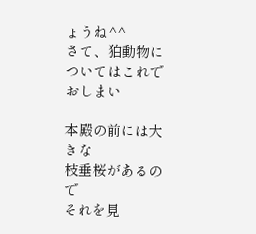ょうね^^
さて、狛動物についてはこれでおしまい

本殿の前には大きな
枝垂桜があるので
それを見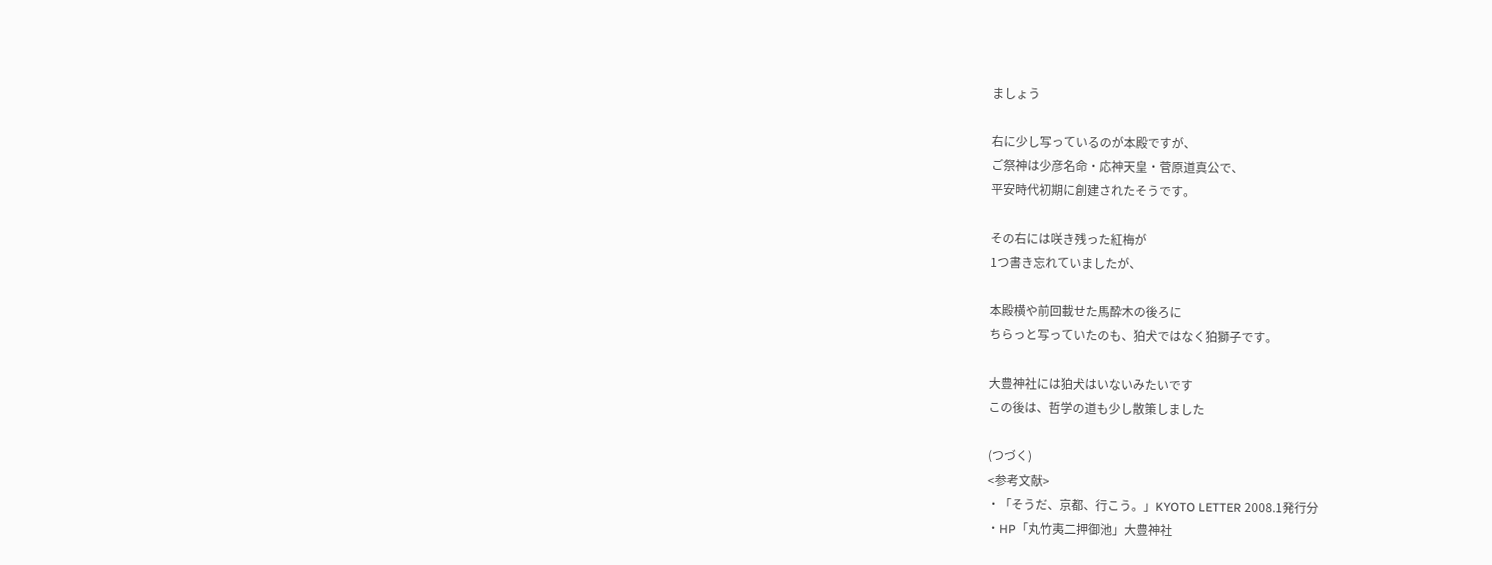ましょう

右に少し写っているのが本殿ですが、
ご祭神は少彦名命・応神天皇・菅原道真公で、
平安時代初期に創建されたそうです。

その右には咲き残った紅梅が
1つ書き忘れていましたが、

本殿横や前回載せた馬酔木の後ろに
ちらっと写っていたのも、狛犬ではなく狛獅子です。

大豊神社には狛犬はいないみたいです
この後は、哲学の道も少し散策しました

(つづく)
<参考文献>
・「そうだ、京都、行こう。」KYOTO LETTER 2008.1発行分
・HP「丸竹夷二押御池」大豊神社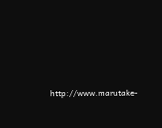http://www.marutake-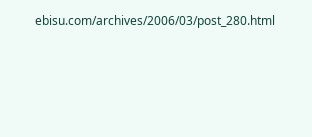ebisu.com/archives/2006/03/post_280.html